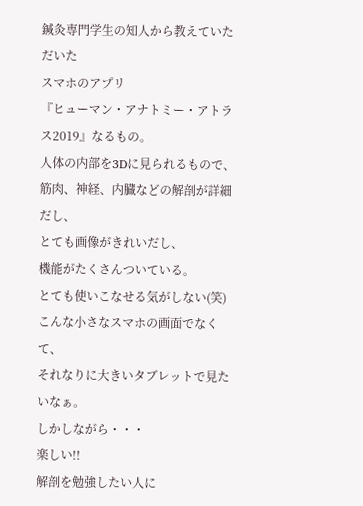鍼灸専門学生の知人から教えていただいた
スマホのアプリ
『ヒューマン・アナトミー・アトラス2019』なるもの。
人体の内部を3Dに見られるもので、
筋肉、神経、内臓などの解剖が詳細だし、
とても画像がきれいだし、
機能がたくさんついている。
とても使いこなせる気がしない(笑)
こんな小さなスマホの画面でなくて、
それなりに大きいタブレットで見たいなぁ。
しかしながら・・・
楽しい!!
解剖を勉強したい人に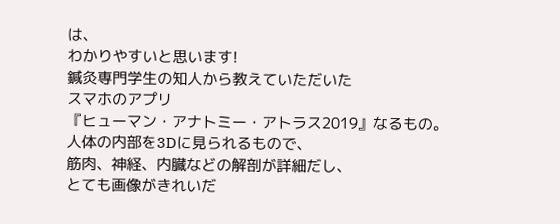は、
わかりやすいと思います!
鍼灸専門学生の知人から教えていただいた
スマホのアプリ
『ヒューマン・アナトミー・アトラス2019』なるもの。
人体の内部を3Dに見られるもので、
筋肉、神経、内臓などの解剖が詳細だし、
とても画像がきれいだ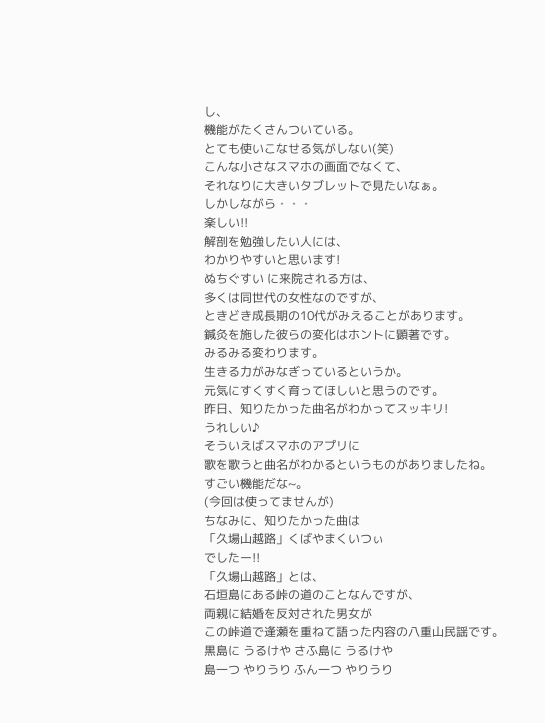し、
機能がたくさんついている。
とても使いこなせる気がしない(笑)
こんな小さなスマホの画面でなくて、
それなりに大きいタブレットで見たいなぁ。
しかしながら・・・
楽しい!!
解剖を勉強したい人には、
わかりやすいと思います!
ぬちぐすい に来院される方は、
多くは同世代の女性なのですが、
ときどき成長期の10代がみえることがあります。
鍼灸を施した彼らの変化はホントに顕著です。
みるみる変わります。
生きる力がみなぎっているというか。
元気にすくすく育ってほしいと思うのです。
昨日、知りたかった曲名がわかってスッキリ!
うれしい♪
そういえばスマホのアプリに
歌を歌うと曲名がわかるというものがありましたね。
すごい機能だな~。
(今回は使ってませんが)
ちなみに、知りたかった曲は
「久場山越路」くばやまくいつぃ
でしたー!!
「久場山越路」とは、
石垣島にある峠の道のことなんですが、
両親に結婚を反対された男女が
この峠道で逢瀬を重ねて語った内容の八重山民謡です。
黒島に うるけや さふ島に うるけや
島一つ やりうり ふん一つ やりうり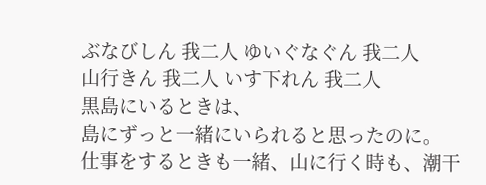ぶなびしん 我二人 ゆいぐなぐん 我二人
山行きん 我二人 いす下れん 我二人
黒島にいるときは、
島にずっと一緒にいられると思ったのに。
仕事をするときも一緒、山に行く時も、潮干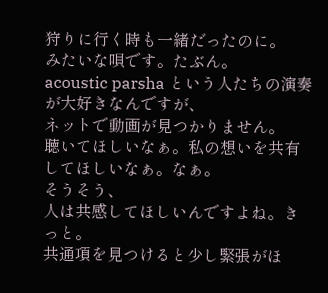狩りに行く時も一緒だったのに。
みたいな唄です。たぶん。
acoustic parsha という人たちの演奏が大好きなんですが、
ネットで動画が見つかりません。
聴いてほしいなぁ。私の想いを共有してほしいなぁ。なぁ。
そうそう、
人は共感してほしいんですよね。きっと。
共通項を見つけると少し緊張がほ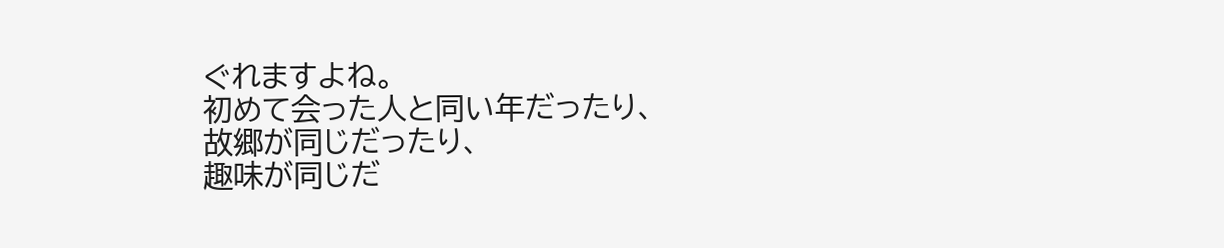ぐれますよね。
初めて会った人と同い年だったり、
故郷が同じだったり、
趣味が同じだ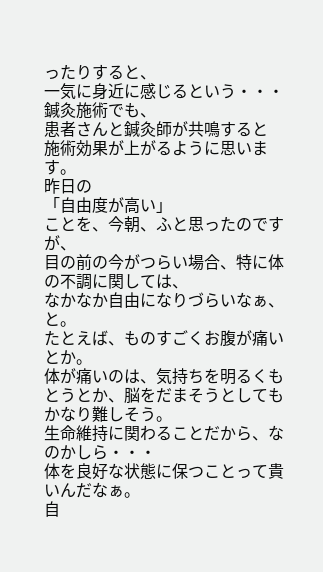ったりすると、
一気に身近に感じるという・・・
鍼灸施術でも、
患者さんと鍼灸師が共鳴すると
施術効果が上がるように思います。
昨日の
「自由度が高い」
ことを、今朝、ふと思ったのですが、
目の前の今がつらい場合、特に体の不調に関しては、
なかなか自由になりづらいなぁ、と。
たとえば、ものすごくお腹が痛いとか。
体が痛いのは、気持ちを明るくもとうとか、脳をだまそうとしても
かなり難しそう。
生命維持に関わることだから、なのかしら・・・
体を良好な状態に保つことって貴いんだなぁ。
自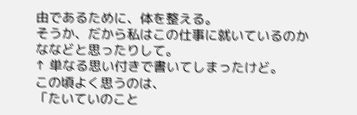由であるために、体を整える。
そうか、だから私はこの仕事に就いているのかななどと思ったりして。
↑ 単なる思い付きで書いてしまったけど。
この頃よく思うのは、
「たいていのこと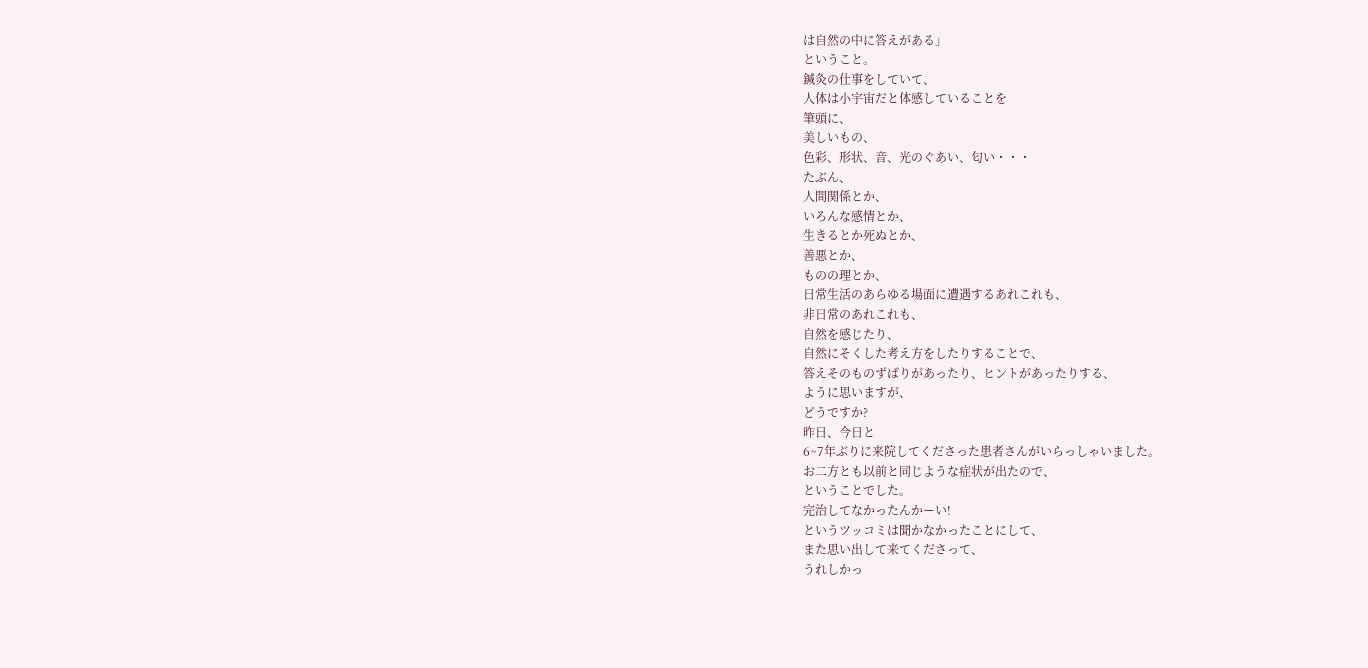は自然の中に答えがある」
ということ。
鍼灸の仕事をしていて、
人体は小宇宙だと体感していることを
筆頭に、
美しいもの、
色彩、形状、音、光のぐあい、匂い・・・
たぶん、
人間関係とか、
いろんな感情とか、
生きるとか死ぬとか、
善悪とか、
ものの理とか、
日常生活のあらゆる場面に遭遇するあれこれも、
非日常のあれこれも、
自然を感じたり、
自然にそくした考え方をしたりすることで、
答えそのものずばりがあったり、ヒントがあったりする、
ように思いますが、
どうですか?
昨日、今日と
6~7年ぶりに来院してくださった患者さんがいらっしゃいました。
お二方とも以前と同じような症状が出たので、
ということでした。
完治してなかったんかーい!
というツッコミは聞かなかったことにして、
また思い出して来てくださって、
うれしかっ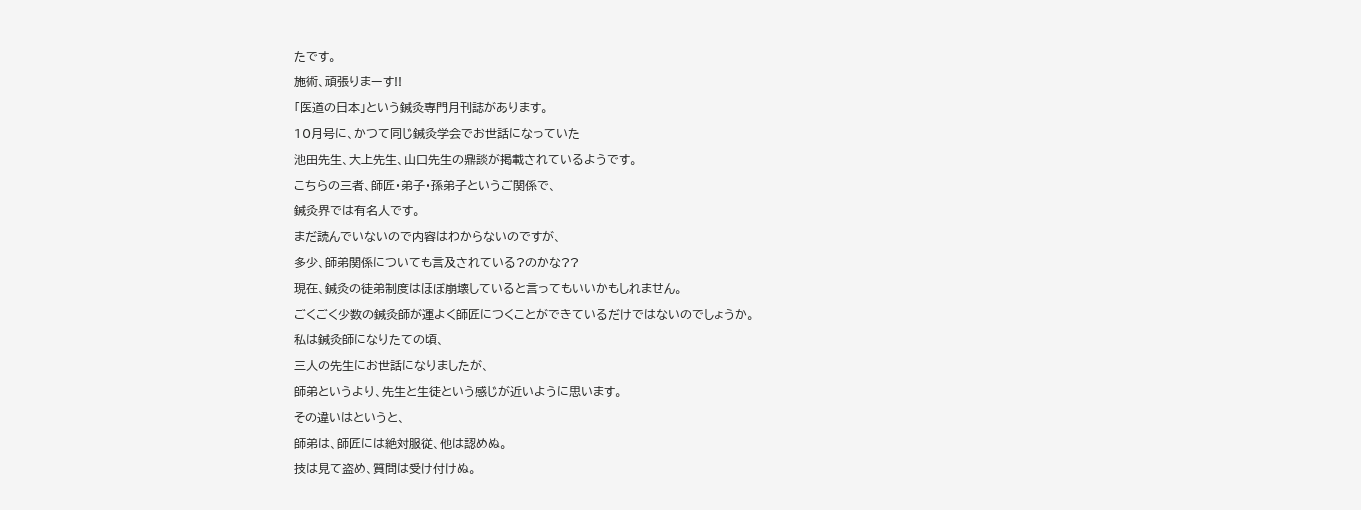たです。
施術、頑張りまーす!!
「医道の日本」という鍼灸専門月刊誌があります。
10月号に、かつて同じ鍼灸学会でお世話になっていた
池田先生、大上先生、山口先生の鼎談が掲載されているようです。
こちらの三者、師匠・弟子・孫弟子というご関係で、
鍼灸界では有名人です。
まだ読んでいないので内容はわからないのですが、
多少、師弟関係についても言及されている?のかな??
現在、鍼灸の徒弟制度はほぼ崩壊していると言ってもいいかもしれません。
ごくごく少数の鍼灸師が運よく師匠につくことができているだけではないのでしょうか。
私は鍼灸師になりたての頃、
三人の先生にお世話になりましたが、
師弟というより、先生と生徒という感じが近いように思います。
その違いはというと、
師弟は、師匠には絶対服従、他は認めぬ。
技は見て盗め、質問は受け付けぬ。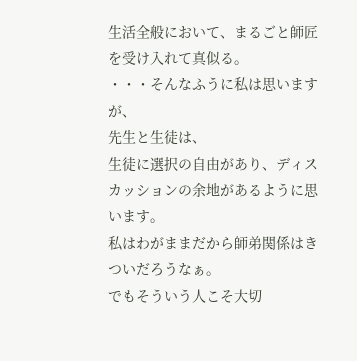生活全般において、まるごと師匠を受け入れて真似る。
・・・そんなふうに私は思いますが、
先生と生徒は、
生徒に選択の自由があり、ディスカッションの余地があるように思います。
私はわがままだから師弟関係はきついだろうなぁ。
でもそういう人こそ大切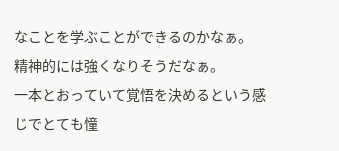なことを学ぶことができるのかなぁ。
精神的には強くなりそうだなぁ。
一本とおっていて覚悟を決めるという感じでとても憧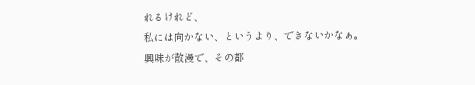れるけれど、
私には向かない、というより、できないかなぁ。
興味が散漫で、その都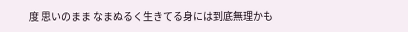度 思いのまま なまぬるく生きてる身には到底無理かも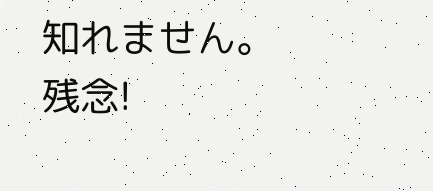知れません。
残念!